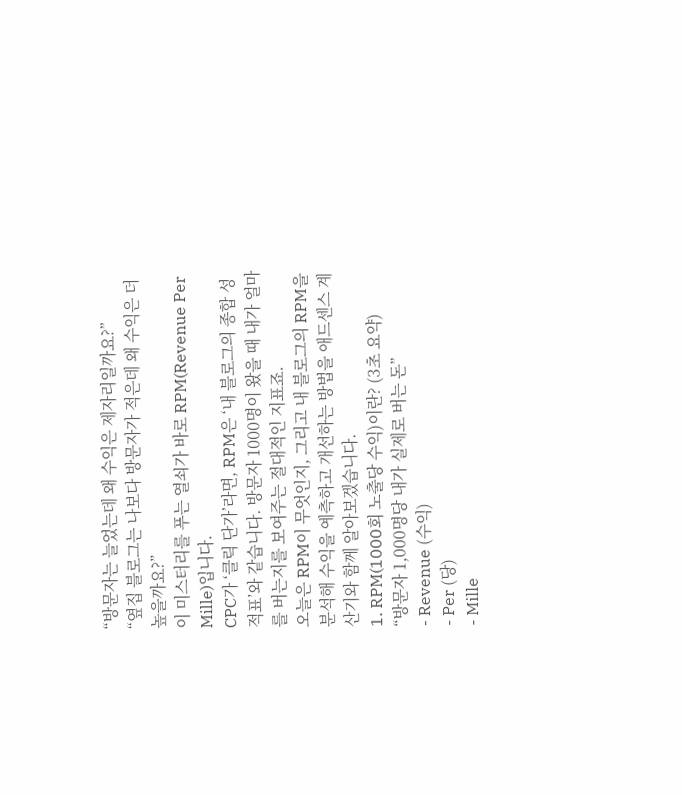“방문자는 늘었는데 왜 수익은 제자리일까요?”
“옆집 블로그는 나보다 방문자가 적은데 왜 수익은 더 높을까요?”
이 미스터리를 푸는 열쇠가 바로 RPM(Revenue Per Mille)입니다.
CPC가 ‘클릭 단가’라면, RPM은 ‘내 블로그의 종합 성적표’와 같습니다. 방문자 1000명이 왔을 때 내가 얼마를 버는지를 보여주는 절대적인 지표죠.
오늘은 RPM이 무엇인지, 그리고 내 블로그의 RPM을 분석해 수익을 예측하고 개선하는 방법을 애드센스 계산기와 함께 알아보겠습니다.
1. RPM(1000회 노출당 수익)이란? (3초 요약)
“방문자 1,000명당 내가 실제로 버는 돈”
- Revenue (수익)
- Per (당)
- Mille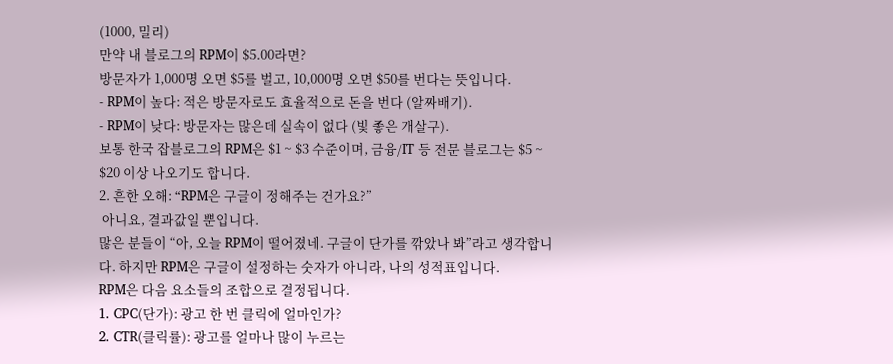(1000, 밀리)
만약 내 블로그의 RPM이 $5.00라면?
방문자가 1,000명 오면 $5를 벌고, 10,000명 오면 $50를 번다는 뜻입니다.
- RPM이 높다: 적은 방문자로도 효율적으로 돈을 번다 (알짜배기).
- RPM이 낮다: 방문자는 많은데 실속이 없다 (빛 좋은 개살구).
보통 한국 잡블로그의 RPM은 $1 ~ $3 수준이며, 금융/IT 등 전문 블로그는 $5 ~ $20 이상 나오기도 합니다.
2. 흔한 오해: “RPM은 구글이 정해주는 건가요?”
 아니요, 결과값일 뿐입니다.
많은 분들이 “아, 오늘 RPM이 떨어졌네. 구글이 단가를 깎았나 봐”라고 생각합니다. 하지만 RPM은 구글이 설정하는 숫자가 아니라, 나의 성적표입니다.
RPM은 다음 요소들의 조합으로 결정됩니다.
1. CPC(단가): 광고 한 번 클릭에 얼마인가?
2. CTR(클릭률): 광고를 얼마나 많이 누르는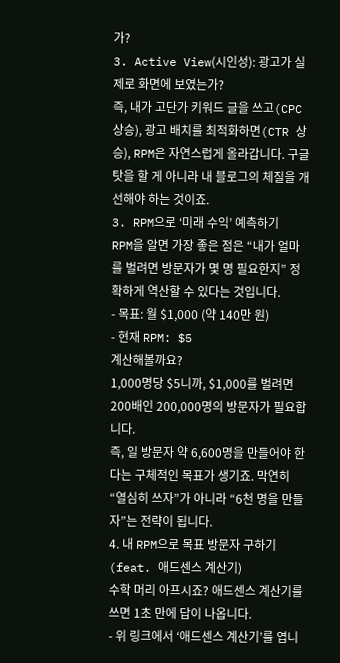가?
3. Active View(시인성): 광고가 실제로 화면에 보였는가?
즉, 내가 고단가 키워드 글을 쓰고(CPC 상승), 광고 배치를 최적화하면(CTR 상승), RPM은 자연스럽게 올라갑니다. 구글 탓을 할 게 아니라 내 블로그의 체질을 개선해야 하는 것이죠.
3. RPM으로 ‘미래 수익’ 예측하기
RPM을 알면 가장 좋은 점은 “내가 얼마를 벌려면 방문자가 몇 명 필요한지” 정확하게 역산할 수 있다는 것입니다.
- 목표: 월 $1,000 (약 140만 원)
- 현재 RPM: $5
계산해볼까요?
1,000명당 $5니까, $1,000를 벌려면 200배인 200,000명의 방문자가 필요합니다.
즉, 일 방문자 약 6,600명을 만들어야 한다는 구체적인 목표가 생기죠. 막연히 “열심히 쓰자”가 아니라 “6천 명을 만들자”는 전략이 됩니다.
4. 내 RPM으로 목표 방문자 구하기 (feat. 애드센스 계산기)
수학 머리 아프시죠? 애드센스 계산기를 쓰면 1초 만에 답이 나옵니다.
- 위 링크에서 ‘애드센스 계산기’를 엽니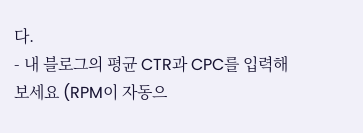다.
- 내 블로그의 평균 CTR과 CPC를 입력해보세요 (RPM이 자동으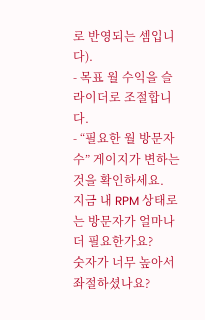로 반영되는 셈입니다).
- 목표 월 수익을 슬라이더로 조절합니다.
- “필요한 월 방문자 수” 게이지가 변하는 것을 확인하세요.
지금 내 RPM 상태로는 방문자가 얼마나 더 필요한가요?
숫자가 너무 높아서 좌절하셨나요?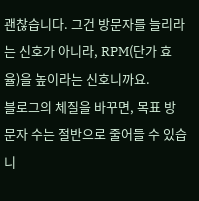괜찮습니다. 그건 방문자를 늘리라는 신호가 아니라, RPM(단가 효율)을 높이라는 신호니까요.
블로그의 체질을 바꾸면, 목표 방문자 수는 절반으로 줄어들 수 있습니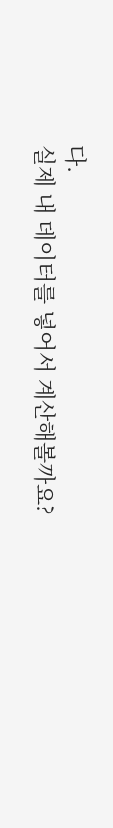다.
실제 내 데이터를 넣어서 계산해볼까요?